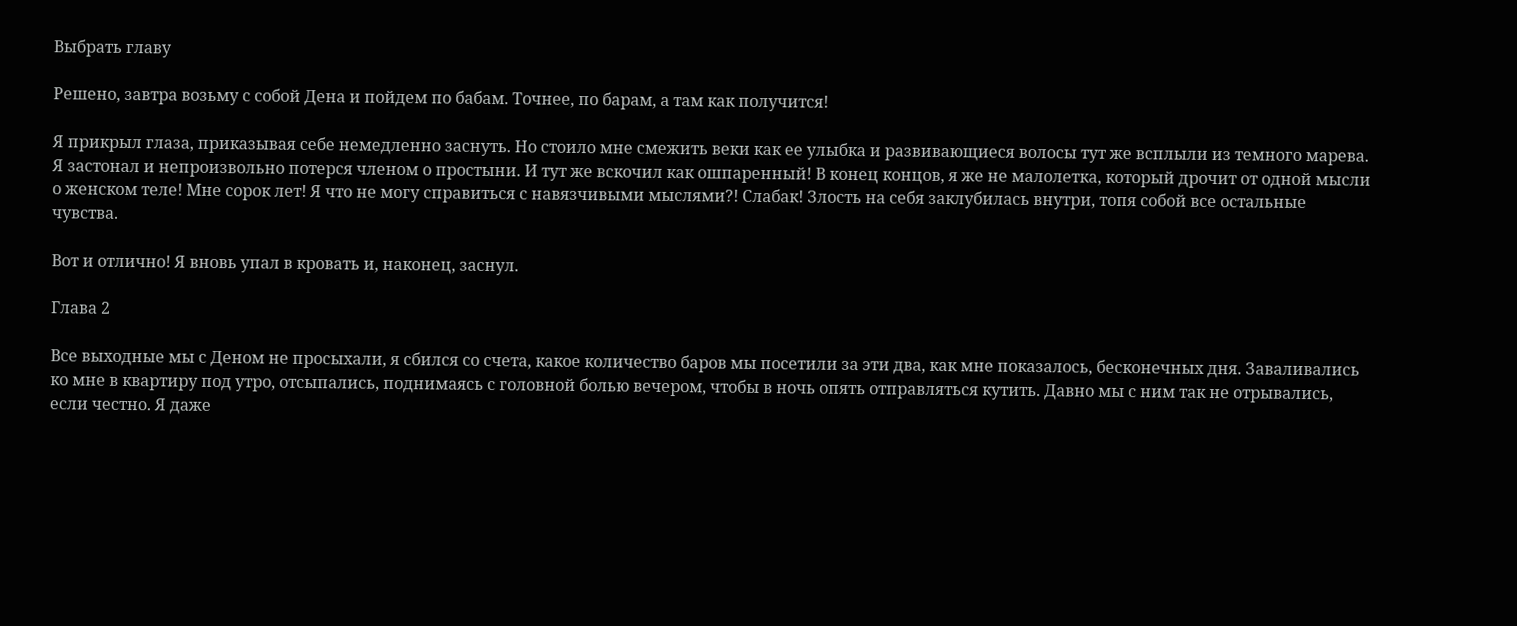Выбрать главу

Решено, завтра возьму с собой Дена и пойдем по бабам. Точнее, по барам, а там как получится!

Я прикрыл глаза, приказывая себе немедленно заснуть. Но стоило мне смежить веки как ее улыбка и развивающиеся волосы тут же всплыли из темного марева. Я застонал и непроизвольно потерся членом о простыни. И тут же вскочил как ошпаренный! В конец концов, я же не малолетка, который дрочит от одной мысли о женском теле! Мне сорок лет! Я что не могу справиться с навязчивыми мыслями?! Слабак! Злость на себя заклубилась внутри, топя собой все остальные чувства.

Вот и отлично! Я вновь упал в кровать и, наконец, заснул.

Глава 2

Все выходные мы с Деном не просыхали, я сбился со счета, какое количество баров мы посетили за эти два, как мне показалось, бесконечных дня. Заваливались ко мне в квартиру под утро, отсыпались, поднимаясь с головной болью вечером, чтобы в ночь опять отправляться кутить. Давно мы с ним так не отрывались, если честно. Я даже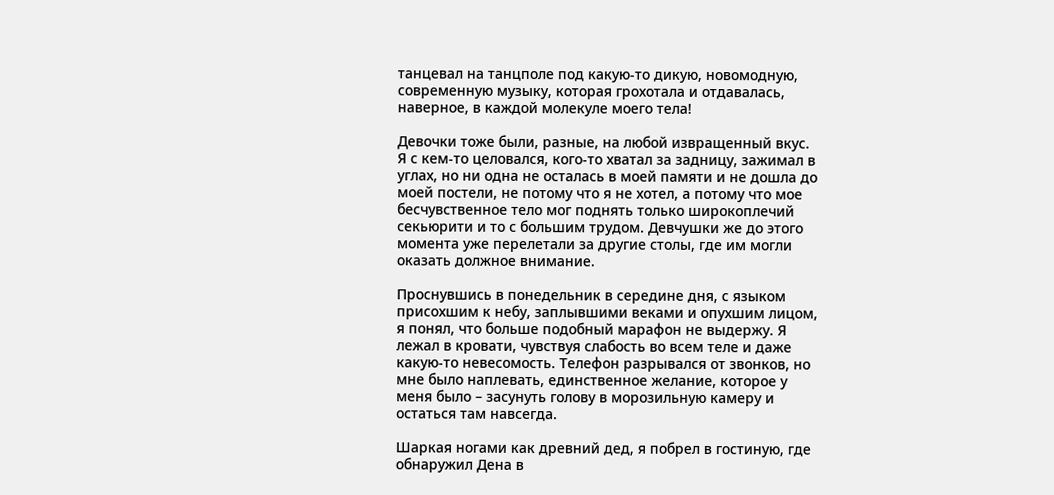танцевал на танцполе под какую-то дикую, новомодную, современную музыку, которая грохотала и отдавалась, наверное, в каждой молекуле моего тела!

Девочки тоже были, разные, на любой извращенный вкус. Я с кем-то целовался, кого-то хватал за задницу, зажимал в углах, но ни одна не осталась в моей памяти и не дошла до моей постели, не потому что я не хотел, а потому что мое бесчувственное тело мог поднять только широкоплечий секьюрити и то с большим трудом. Девчушки же до этого момента уже перелетали за другие столы, где им могли оказать должное внимание.

Проснувшись в понедельник в середине дня, с языком присохшим к небу, заплывшими веками и опухшим лицом, я понял, что больше подобный марафон не выдержу. Я лежал в кровати, чувствуя слабость во всем теле и даже какую-то невесомость. Телефон разрывался от звонков, но мне было наплевать, единственное желание, которое у меня было – засунуть голову в морозильную камеру и остаться там навсегда.

Шаркая ногами как древний дед, я побрел в гостиную, где обнаружил Дена в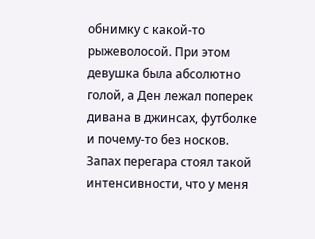обнимку с какой-то рыжеволосой. При этом девушка была абсолютно голой, а Ден лежал поперек дивана в джинсах, футболке и почему-то без носков. Запах перегара стоял такой интенсивности, что у меня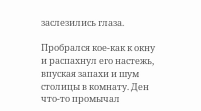заслезились глаза.

Пробрался кое-как к окну и распахнул его настежь, впуская запахи и шум столицы в комнату. Ден что-то промычал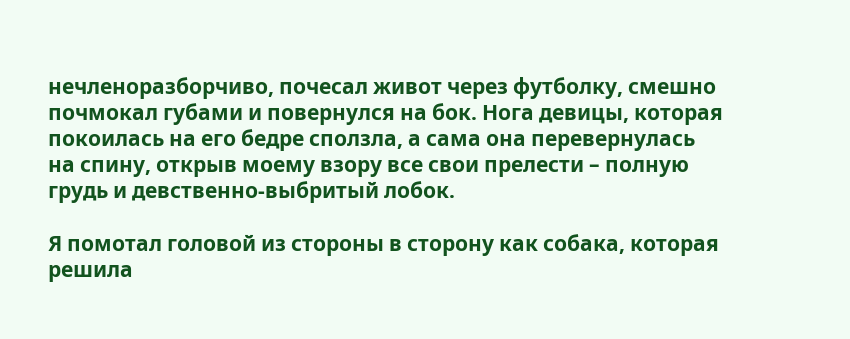нечленоразборчиво, почесал живот через футболку, смешно почмокал губами и повернулся на бок. Нога девицы, которая покоилась на его бедре сползла, а сама она перевернулась на спину, открыв моему взору все свои прелести – полную грудь и девственно-выбритый лобок.

Я помотал головой из стороны в сторону как собака, которая решила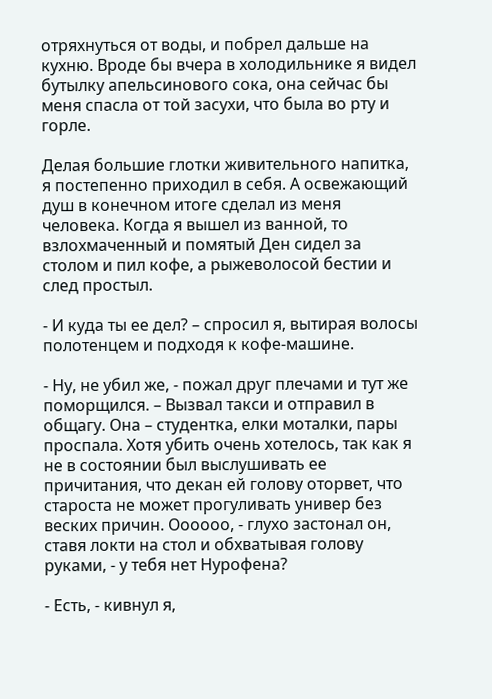отряхнуться от воды, и побрел дальше на кухню. Вроде бы вчера в холодильнике я видел бутылку апельсинового сока, она сейчас бы меня спасла от той засухи, что была во рту и горле.

Делая большие глотки живительного напитка, я постепенно приходил в себя. А освежающий душ в конечном итоге сделал из меня человека. Когда я вышел из ванной, то взлохмаченный и помятый Ден сидел за столом и пил кофе, а рыжеволосой бестии и след простыл.

- И куда ты ее дел? – спросил я, вытирая волосы полотенцем и подходя к кофе-машине.

- Ну, не убил же, - пожал друг плечами и тут же поморщился. – Вызвал такси и отправил в общагу. Она – студентка, елки моталки, пары проспала. Хотя убить очень хотелось, так как я не в состоянии был выслушивать ее причитания, что декан ей голову оторвет, что староста не может прогуливать универ без веских причин. Оооооо, - глухо застонал он, ставя локти на стол и обхватывая голову руками, - у тебя нет Нурофена?

- Есть, - кивнул я,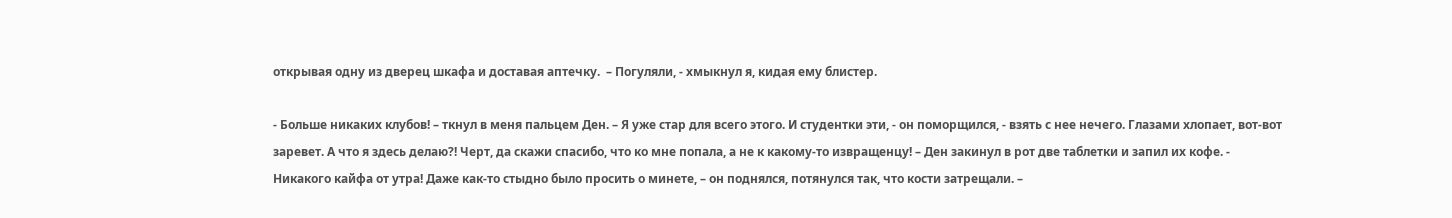открывая одну из дверец шкафа и доставая аптечку.  – Погуляли, - хмыкнул я, кидая ему блистер.

- Больше никаких клубов! – ткнул в меня пальцем Ден. – Я уже стар для всего этого. И студентки эти, - он поморщился, - взять с нее нечего. Глазами хлопает, вот-вот заревет. А что я здесь делаю?! Черт, да скажи спасибо, что ко мне попала, а не к какому-то извращенцу! – Ден закинул в рот две таблетки и запил их кофе. -  Никакого кайфа от утра! Даже как-то стыдно было просить о минете, – он поднялся, потянулся так, что кости затрещали. –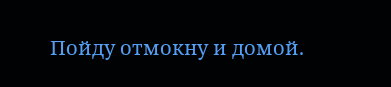Пойду отмокну и домой.